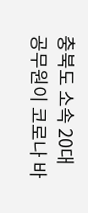충북도 소속 20대 공무원이 코로나 바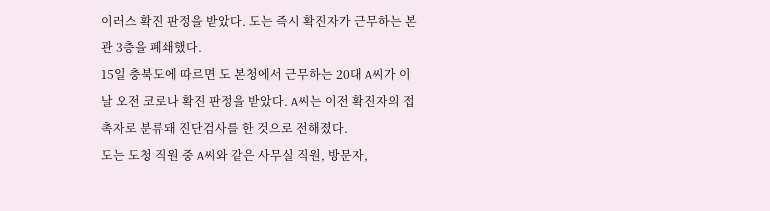이러스 확진 판정을 받았다. 도는 즉시 확진자가 근무하는 본관 3층을 폐쇄했다.
15일 충북도에 따르면 도 본청에서 근무하는 20대 A씨가 이날 오전 코로나 확진 판정을 받았다. A씨는 이전 확진자의 접촉자로 분류돼 진단검사를 한 것으로 전해졌다.
도는 도청 직원 중 A씨와 같은 사무실 직원, 방문자,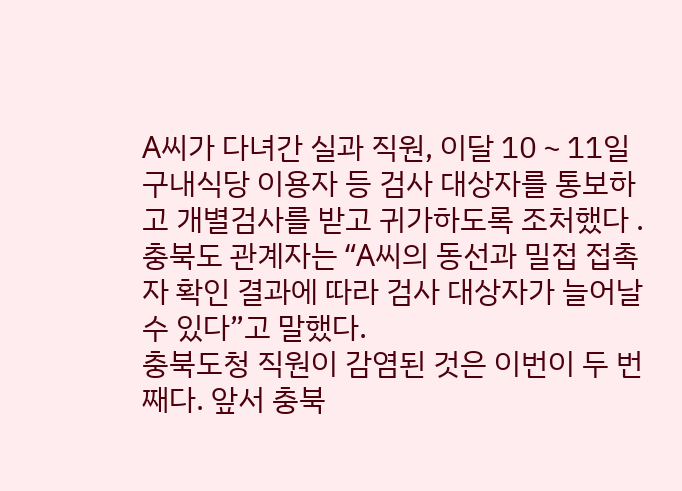A씨가 다녀간 실과 직원, 이달 10∼11일 구내식당 이용자 등 검사 대상자를 통보하고 개별검사를 받고 귀가하도록 조처했다 .
충북도 관계자는 “A씨의 동선과 밀접 접촉자 확인 결과에 따라 검사 대상자가 늘어날 수 있다”고 말했다.
충북도청 직원이 감염된 것은 이번이 두 번째다. 앞서 충북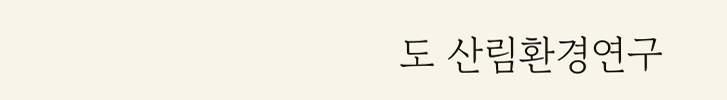도 산림환경연구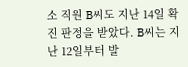소 직원 B씨도 지난 14일 확진 판정을 받았다. B씨는 지난 12일부터 발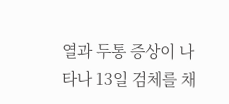열과 두통 증상이 나타나 13일 검체를 채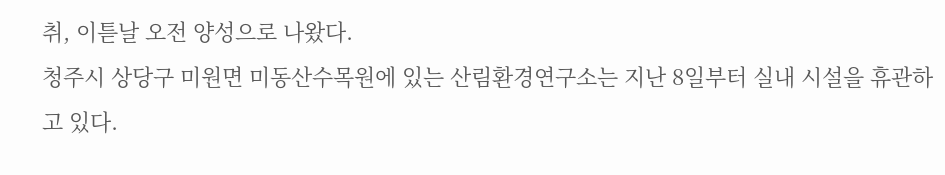취, 이튿날 오전 양성으로 나왔다.
청주시 상당구 미원면 미동산수목원에 있는 산림환경연구소는 지난 8일부터 실내 시설을 휴관하고 있다.